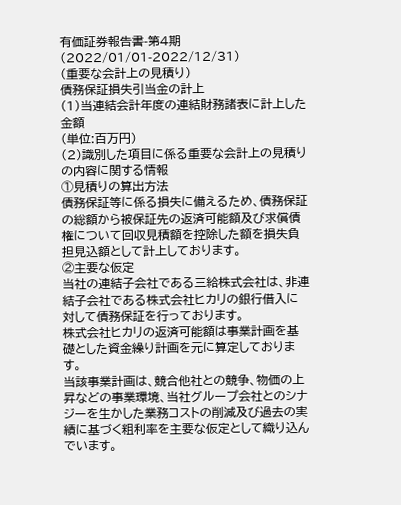有価証券報告書-第4期(2022/01/01-2022/12/31)
(重要な会計上の見積り)
債務保証損失引当金の計上
(1)当連結会計年度の連結財務諸表に計上した金額
(単位:百万円)
(2)識別した項目に係る重要な会計上の見積りの内容に関する情報
①見積りの算出方法
債務保証等に係る損失に備えるため、債務保証の総額から被保証先の返済可能額及び求償債権について回収見積額を控除した額を損失負担見込額として計上しております。
②主要な仮定
当社の連結子会社である三給株式会社は、非連結子会社である株式会社ヒカリの銀行借入に対して債務保証を行っております。
株式会社ヒカリの返済可能額は事業計画を基礎とした資金繰り計画を元に算定しております。
当該事業計画は、競合他社との競争、物価の上昇などの事業環境、当社グループ会社とのシナジーを生かした業務コストの削減及び過去の実績に基づく粗利率を主要な仮定として織り込んでいます。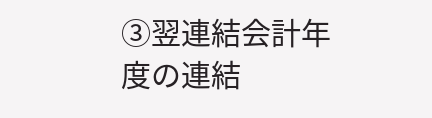③翌連結会計年度の連結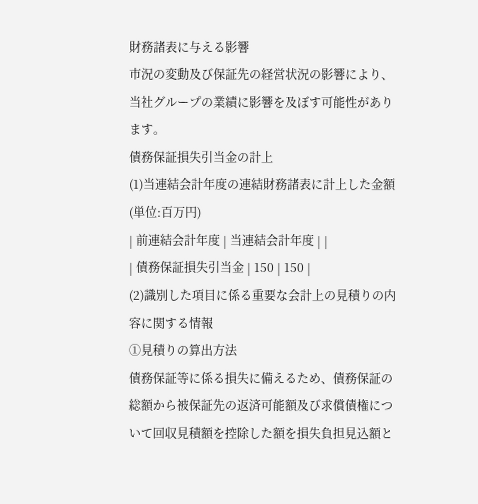財務諸表に与える影響
市況の変動及び保証先の経営状況の影響により、当社グループの業績に影響を及ぼす可能性があります。
債務保証損失引当金の計上
(1)当連結会計年度の連結財務諸表に計上した金額
(単位:百万円)
| 前連結会計年度 | 当連結会計年度 | |
| 債務保証損失引当金 | 150 | 150 |
(2)識別した項目に係る重要な会計上の見積りの内容に関する情報
①見積りの算出方法
債務保証等に係る損失に備えるため、債務保証の総額から被保証先の返済可能額及び求償債権について回収見積額を控除した額を損失負担見込額と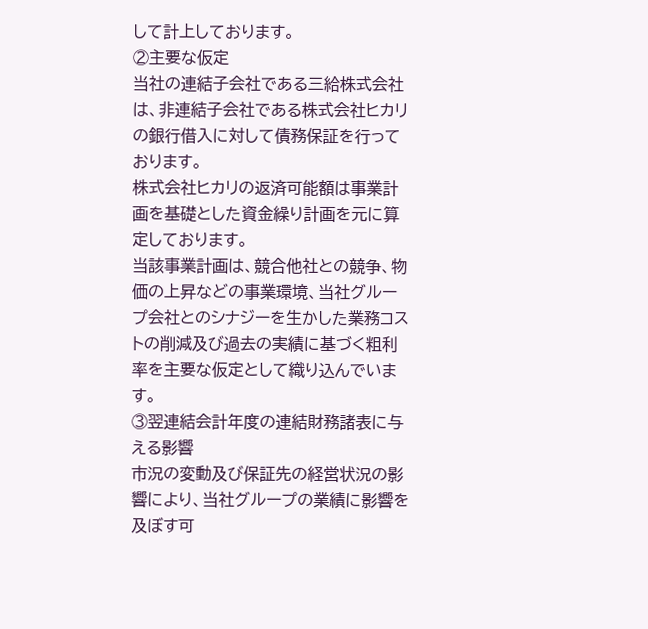して計上しております。
②主要な仮定
当社の連結子会社である三給株式会社は、非連結子会社である株式会社ヒカリの銀行借入に対して債務保証を行っております。
株式会社ヒカリの返済可能額は事業計画を基礎とした資金繰り計画を元に算定しております。
当該事業計画は、競合他社との競争、物価の上昇などの事業環境、当社グループ会社とのシナジーを生かした業務コストの削減及び過去の実績に基づく粗利率を主要な仮定として織り込んでいます。
③翌連結会計年度の連結財務諸表に与える影響
市況の変動及び保証先の経営状況の影響により、当社グループの業績に影響を及ぼす可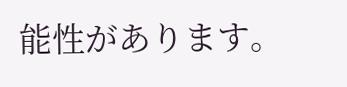能性があります。